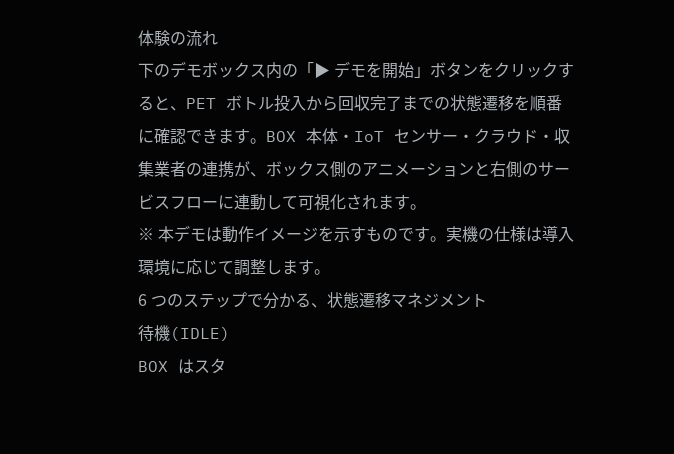体験の流れ
下のデモボックス内の「▶ デモを開始」ボタンをクリックすると、PET ボトル投入から回収完了までの状態遷移を順番に確認できます。BOX 本体・IoT センサー・クラウド・収集業者の連携が、ボックス側のアニメーションと右側のサービスフローに連動して可視化されます。
※ 本デモは動作イメージを示すものです。実機の仕様は導入環境に応じて調整します。
6 つのステップで分かる、状態遷移マネジメント
待機(IDLE)
BOX はスタ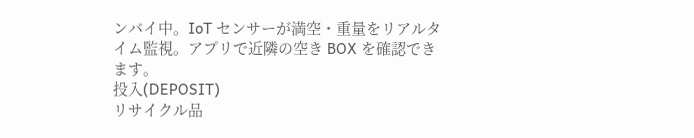ンバイ中。IoT センサーが満空・重量をリアルタイム監視。アプリで近隣の空き BOX を確認できます。
投入(DEPOSIT)
リサイクル品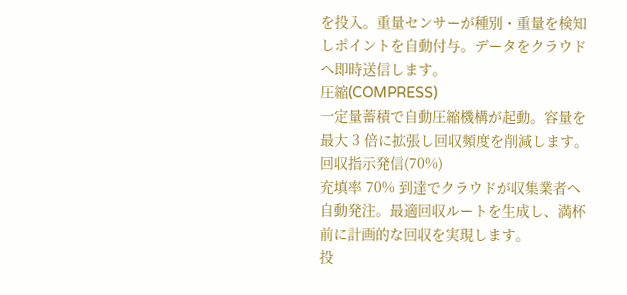を投入。重量センサーが種別・重量を検知しポイントを自動付与。データをクラウドへ即時送信します。
圧縮(COMPRESS)
一定量蓄積で自動圧縮機構が起動。容量を最大 3 倍に拡張し回収頻度を削減します。
回収指示発信(70%)
充填率 70% 到達でクラウドが収集業者へ自動発注。最適回収ルートを生成し、満杯前に計画的な回収を実現します。
投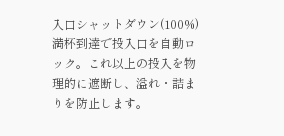入口シャットダウン(100%)
満杯到達で投入口を自動ロック。これ以上の投入を物理的に遮断し、溢れ・詰まりを防止します。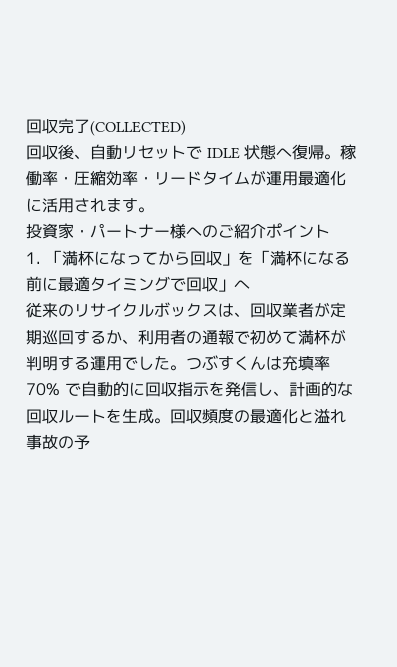回収完了(COLLECTED)
回収後、自動リセットで IDLE 状態へ復帰。稼働率・圧縮効率・リードタイムが運用最適化に活用されます。
投資家・パートナー様へのご紹介ポイント
1. 「満杯になってから回収」を「満杯になる前に最適タイミングで回収」へ
従来のリサイクルボックスは、回収業者が定期巡回するか、利用者の通報で初めて満杯が判明する運用でした。つぶすくんは充填率 70% で自動的に回収指示を発信し、計画的な回収ルートを生成。回収頻度の最適化と溢れ事故の予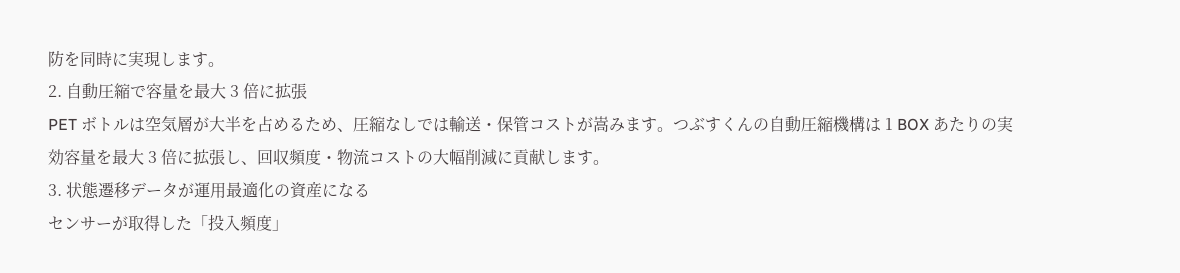防を同時に実現します。
2. 自動圧縮で容量を最大 3 倍に拡張
PET ボトルは空気層が大半を占めるため、圧縮なしでは輸送・保管コストが嵩みます。つぶすくんの自動圧縮機構は 1 BOX あたりの実効容量を最大 3 倍に拡張し、回収頻度・物流コストの大幅削減に貢献します。
3. 状態遷移データが運用最適化の資産になる
センサーが取得した「投入頻度」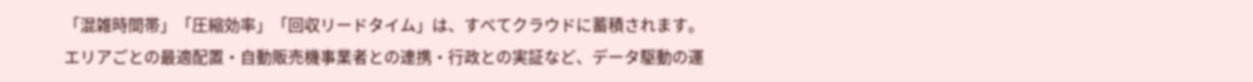「混雑時間帯」「圧縮効率」「回収リードタイム」は、すべてクラウドに蓄積されます。エリアごとの最適配置・自動販売機事業者との連携・行政との実証など、データ駆動の運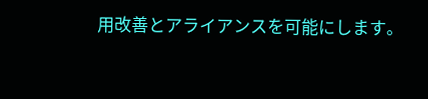用改善とアライアンスを可能にします。